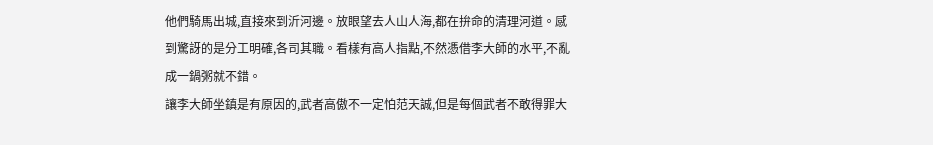他們騎馬出城,直接來到沂河邊。放眼望去人山人海,都在拚命的清理河道。感到驚訝的是分工明確,各司其職。看樣有高人指點,不然憑借李大師的水平,不亂成一鍋粥就不錯。
讓李大師坐鎮是有原因的,武者高傲不一定怕范天誠,但是每個武者不敢得罪大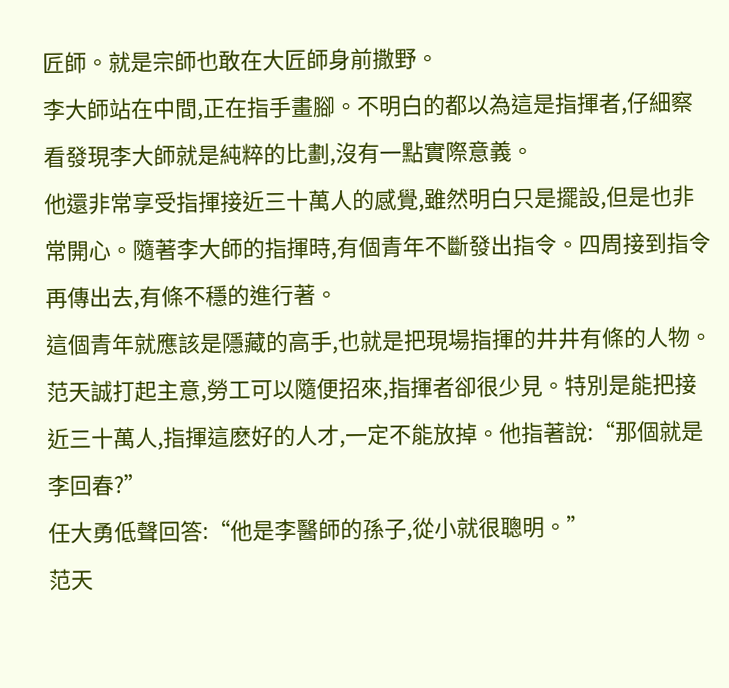匠師。就是宗師也敢在大匠師身前撒野。
李大師站在中間,正在指手畫腳。不明白的都以為這是指揮者,仔細察看發現李大師就是純粹的比劃,沒有一點實際意義。
他還非常享受指揮接近三十萬人的感覺,雖然明白只是擺設,但是也非常開心。隨著李大師的指揮時,有個青年不斷發出指令。四周接到指令再傳出去,有條不穩的進行著。
這個青年就應該是隱藏的高手,也就是把現場指揮的井井有條的人物。
范天誠打起主意,勞工可以隨便招來,指揮者卻很少見。特別是能把接近三十萬人,指揮這麽好的人才,一定不能放掉。他指著說:“那個就是李回春?”
任大勇低聲回答:“他是李醫師的孫子,從小就很聰明。”
范天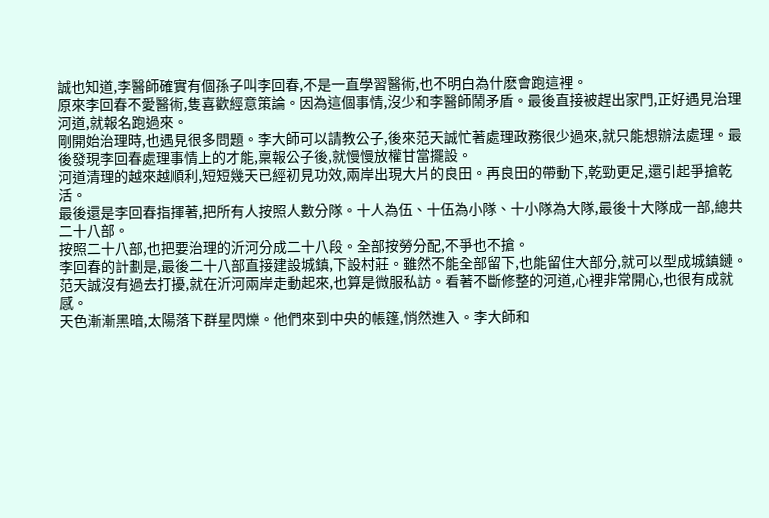誠也知道,李醫師確實有個孫子叫李回春,不是一直學習醫術,也不明白為什麽會跑這裡。
原來李回春不愛醫術,隻喜歡經意策論。因為這個事情,沒少和李醫師鬧矛盾。最後直接被趕出家門,正好遇見治理河道,就報名跑過來。
剛開始治理時,也遇見很多問題。李大師可以請教公子,後來范天誠忙著處理政務很少過來,就只能想辦法處理。最後發現李回春處理事情上的才能,稟報公子後,就慢慢放權甘當擺設。
河道清理的越來越順利,短短幾天已經初見功效,兩岸出現大片的良田。再良田的帶動下,乾勁更足,還引起爭搶乾活。
最後還是李回春指揮著,把所有人按照人數分隊。十人為伍、十伍為小隊、十小隊為大隊,最後十大隊成一部,總共二十八部。
按照二十八部,也把要治理的沂河分成二十八段。全部按勞分配,不爭也不搶。
李回春的計劃是,最後二十八部直接建設城鎮,下設村莊。雖然不能全部留下,也能留住大部分,就可以型成城鎮鏈。
范天誠沒有過去打擾,就在沂河兩岸走動起來,也算是微服私訪。看著不斷修整的河道,心裡非常開心,也很有成就感。
天色漸漸黑暗,太陽落下群星閃爍。他們來到中央的帳篷,悄然進入。李大師和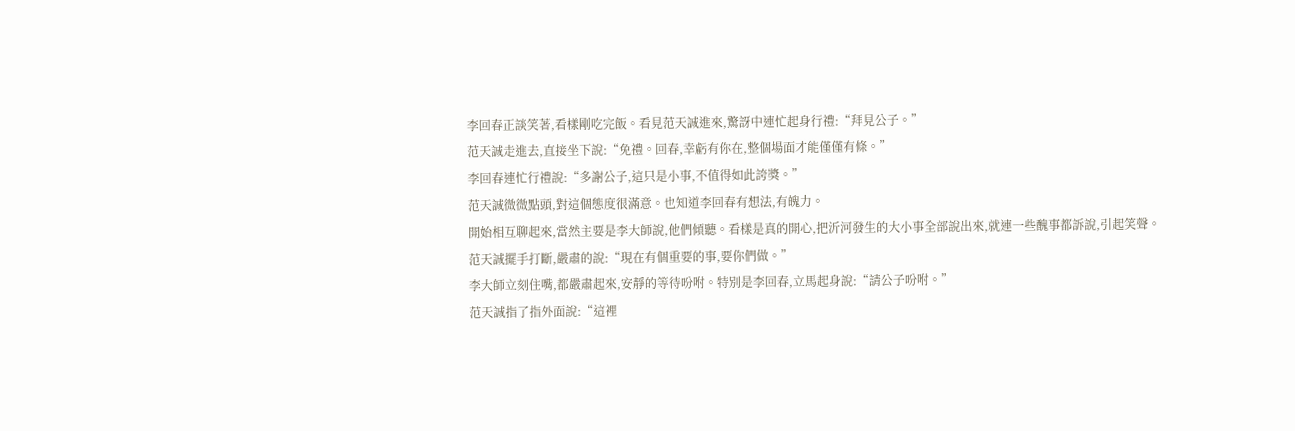李回春正談笑著,看樣剛吃完飯。看見范天誠進來,驚訝中連忙起身行禮:“拜見公子。”
范天誠走進去,直接坐下說:“免禮。回春,幸虧有你在,整個場面才能僅僅有條。”
李回春連忙行禮說:“多謝公子,這只是小事,不值得如此誇獎。”
范天誠微微點頭,對這個態度很滿意。也知道李回春有想法,有魄力。
開始相互聊起來,當然主要是李大師說,他們傾聽。看樣是真的開心,把沂河發生的大小事全部說出來,就連一些醜事都訴說,引起笑聲。
范天誠擺手打斷,嚴肅的說:“現在有個重要的事,要你們做。”
李大師立刻住嘴,都嚴肅起來,安靜的等待吩咐。特別是李回春,立馬起身說:“請公子吩咐。”
范天誠指了指外面說:“這裡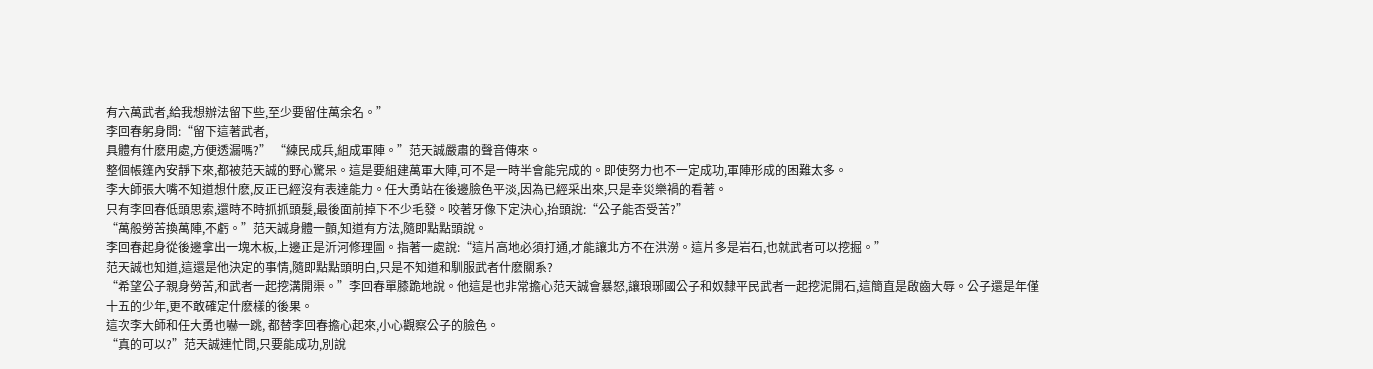有六萬武者,給我想辦法留下些,至少要留住萬余名。”
李回春躬身問:“留下這著武者,
具體有什麽用處,方便透漏嗎?” “練民成兵,組成軍陣。”范天誠嚴肅的聲音傳來。
整個帳篷內安靜下來,都被范天誠的野心驚呆。這是要組建萬軍大陣,可不是一時半會能完成的。即使努力也不一定成功,軍陣形成的困難太多。
李大師張大嘴不知道想什麽,反正已經沒有表達能力。任大勇站在後邊臉色平淡,因為已經采出來,只是幸災樂禍的看著。
只有李回春低頭思索,還時不時抓抓頭髮,最後面前掉下不少毛發。咬著牙像下定決心,抬頭說:“公子能否受苦?”
“萬般勞苦換萬陣,不虧。”范天誠身體一顫,知道有方法,隨即點點頭說。
李回春起身從後邊拿出一塊木板,上邊正是沂河修理圖。指著一處說:“這片高地必須打通,才能讓北方不在洪澇。這片多是岩石,也就武者可以挖掘。”
范天誠也知道,這還是他決定的事情,隨即點點頭明白,只是不知道和馴服武者什麽關系?
“希望公子親身勞苦,和武者一起挖溝開渠。”李回春單膝跪地說。他這是也非常擔心范天誠會暴怒,讓琅琊國公子和奴隸平民武者一起挖泥開石,這簡直是啟齒大辱。公子還是年僅十五的少年,更不敢確定什麽樣的後果。
這次李大師和任大勇也嚇一跳, 都替李回春擔心起來,小心觀察公子的臉色。
“真的可以?”范天誠連忙問,只要能成功,別說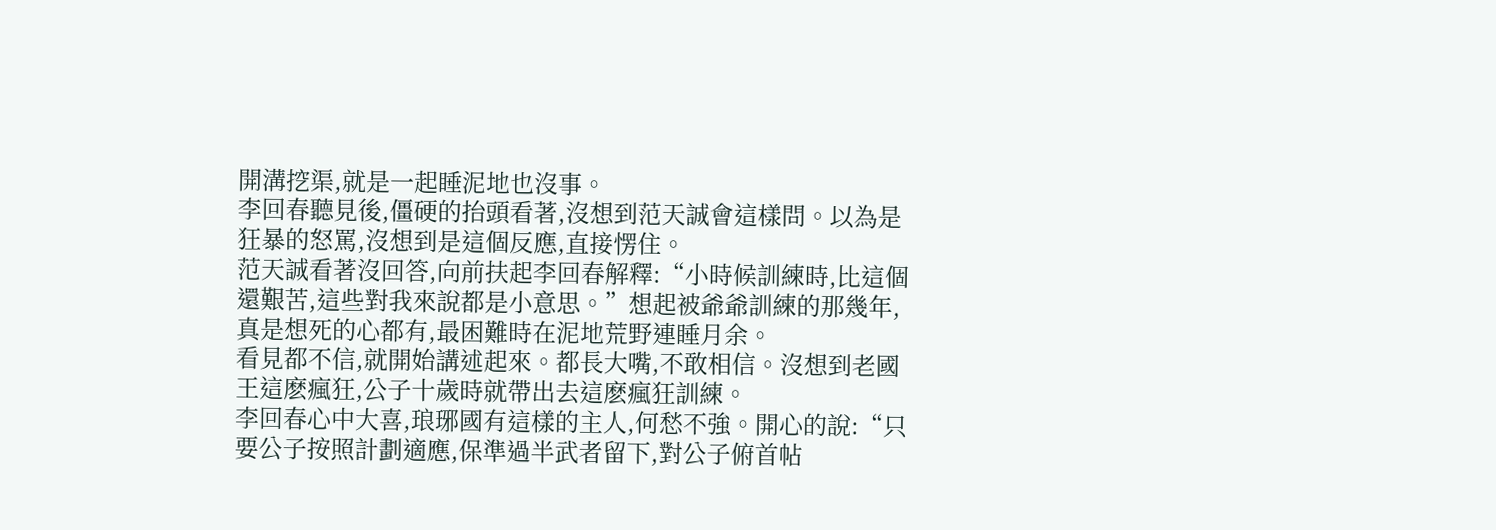開溝挖渠,就是一起睡泥地也沒事。
李回春聽見後,僵硬的抬頭看著,沒想到范天誠會這樣問。以為是狂暴的怒罵,沒想到是這個反應,直接愣住。
范天誠看著沒回答,向前扶起李回春解釋:“小時候訓練時,比這個還艱苦,這些對我來說都是小意思。”想起被爺爺訓練的那幾年,真是想死的心都有,最困難時在泥地荒野連睡月余。
看見都不信,就開始講述起來。都長大嘴,不敢相信。沒想到老國王這麽瘋狂,公子十歲時就帶出去這麽瘋狂訓練。
李回春心中大喜,琅琊國有這樣的主人,何愁不強。開心的說:“只要公子按照計劃適應,保準過半武者留下,對公子俯首帖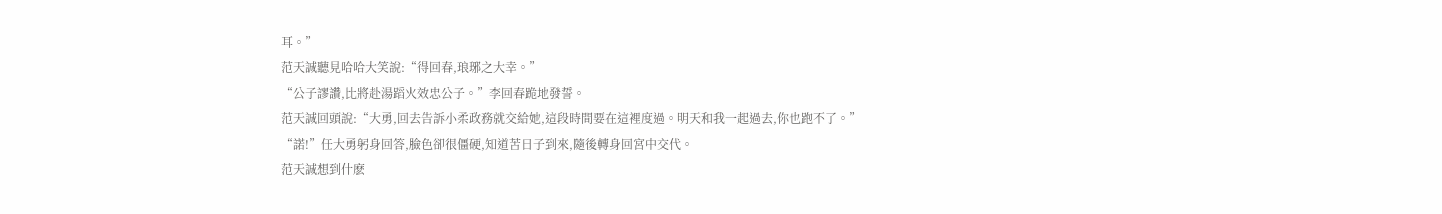耳。”
范天誠聽見哈哈大笑說:“得回春,琅琊之大幸。”
“公子謬讚,比將赴湯蹈火效忠公子。”李回春跪地發誓。
范天誠回頭說:“大勇,回去告訴小柔政務就交給她,這段時間要在這裡度過。明天和我一起過去,你也跑不了。”
“諾!”任大勇躬身回答,臉色卻很僵硬,知道苦日子到來,隨後轉身回宮中交代。
范天誠想到什麽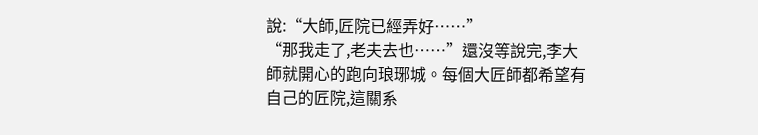說:“大師,匠院已經弄好……”
“那我走了,老夫去也……”還沒等說完,李大師就開心的跑向琅琊城。每個大匠師都希望有自己的匠院,這關系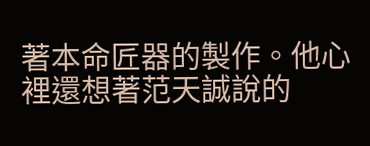著本命匠器的製作。他心裡還想著范天誠說的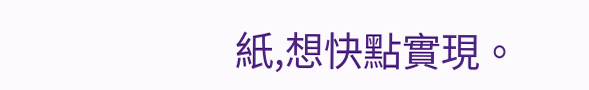紙,想快點實現。